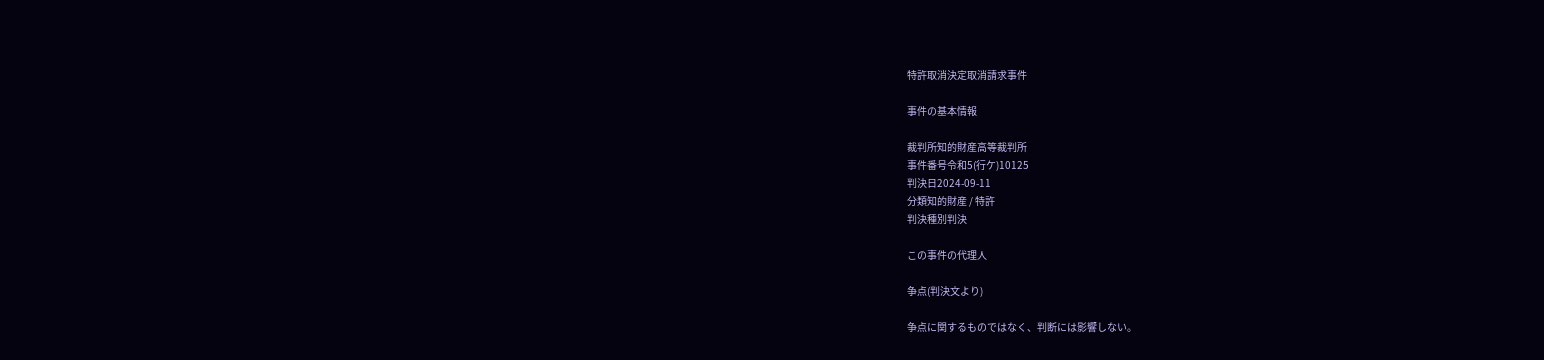特許取消決定取消請求事件

事件の基本情報

裁判所知的財産高等裁判所
事件番号令和5(行ケ)10125
判決日2024-09-11
分類知的財産 / 特許
判決種別判決

この事件の代理人

争点(判決文より)

争点に関するものではなく、判断には影響しない。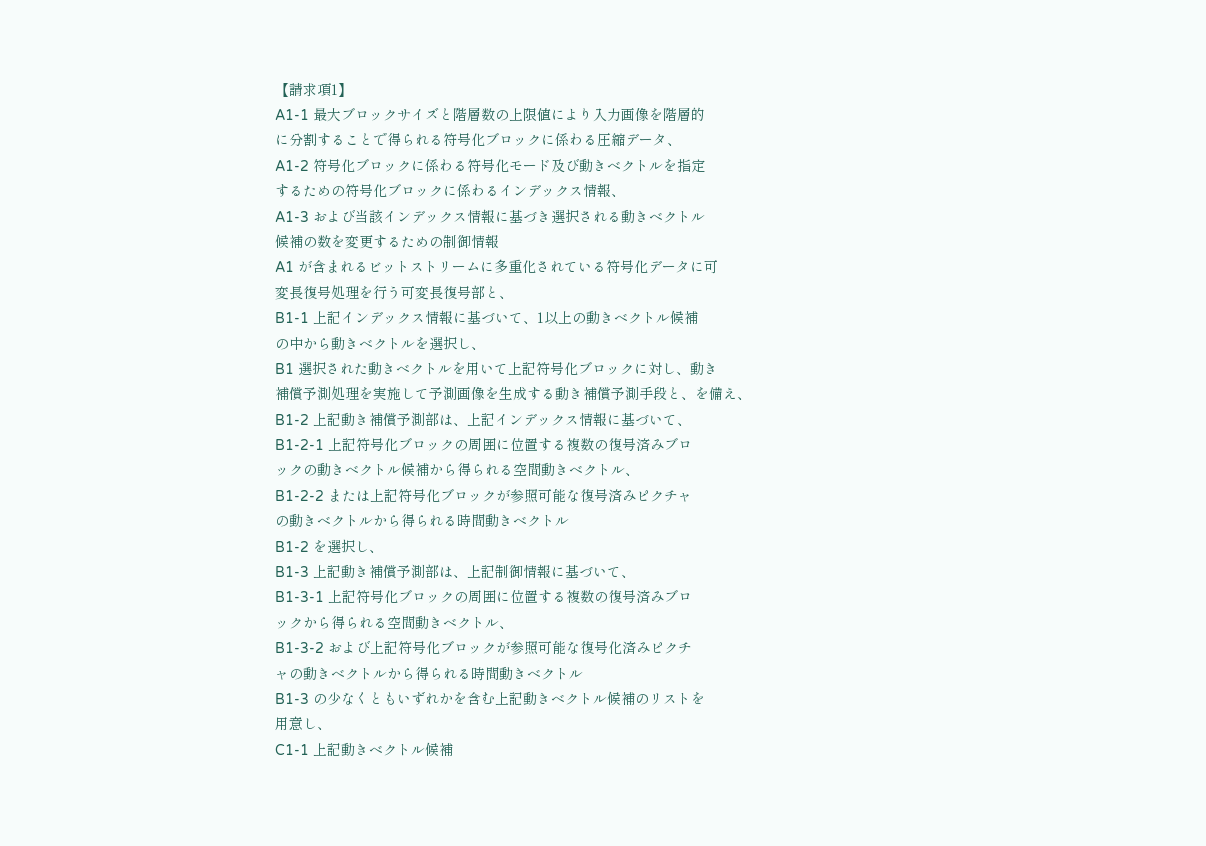【請求項1】
A1-1 最大ブロックサイズと階層数の上限値により入力画像を階層的
に分割することで得られる符号化ブロックに係わる圧縮データ、
A1-2 符号化ブロックに係わる符号化モード及び動きベクトルを指定
するための符号化ブロックに係わるインデックス情報、
A1-3 および当該インデックス情報に基づき選択される動きベクトル
候補の数を変更するための制御情報
A1 が含まれるビットストリームに多重化されている符号化データに可
変長復号処理を行う可変長復号部と、
B1-1 上記インデックス情報に基づいて、1以上の動きベクトル候補
の中から動きベクトルを選択し、
B1 選択された動きベクトルを用いて上記符号化ブロックに対し、動き
補償予測処理を実施して予測画像を生成する動き補償予測手段と、を備え、
B1-2 上記動き補償予測部は、上記インデックス情報に基づいて、
B1-2-1 上記符号化ブロックの周囲に位置する複数の復号済みブロ
ックの動きベクトル候補から得られる空間動きベクトル、
B1-2-2 または上記符号化ブロックが参照可能な復号済みピクチャ
の動きベクトルから得られる時間動きベクトル
B1-2 を選択し、
B1-3 上記動き補償予測部は、上記制御情報に基づいて、
B1-3-1 上記符号化ブロックの周囲に位置する複数の復号済みブロ
ックから得られる空間動きベクトル、
B1-3-2 および上記符号化ブロックが参照可能な復号化済みピクチ
ャの動きベクトルから得られる時間動きベクトル
B1-3 の少なくともいずれかを含む上記動きベクトル候補のリストを
用意し、
C1-1 上記動きベクトル候補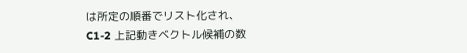は所定の順番でリスト化され、
C1-2 上記動きベクトル候補の数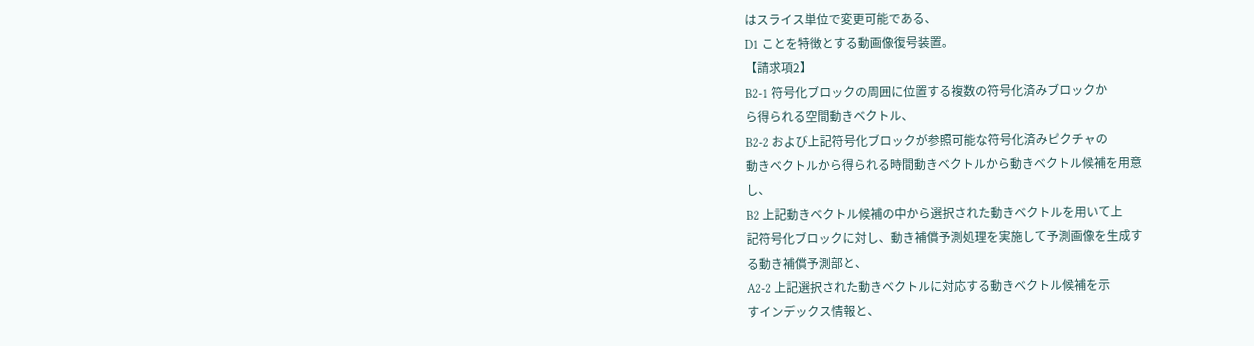はスライス単位で変更可能である、
D1 ことを特徴とする動画像復号装置。
【請求項2】
B2-1 符号化ブロックの周囲に位置する複数の符号化済みブロックか
ら得られる空間動きベクトル、
B2-2 および上記符号化ブロックが参照可能な符号化済みピクチャの
動きベクトルから得られる時間動きベクトルから動きベクトル候補を用意
し、
B2 上記動きベクトル候補の中から選択された動きベクトルを用いて上
記符号化ブロックに対し、動き補償予測処理を実施して予測画像を生成す
る動き補償予測部と、
A2-2 上記選択された動きベクトルに対応する動きベクトル候補を示
すインデックス情報と、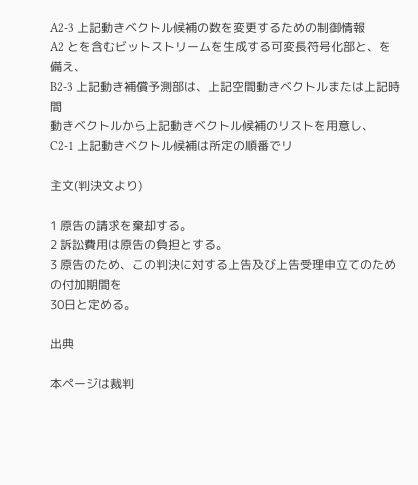A2-3 上記動きベクトル候補の数を変更するための制御情報
A2 とを含むビットストリームを生成する可変長符号化部と、を備え、
B2-3 上記動き補償予測部は、上記空間動きベクトルまたは上記時間
動きベクトルから上記動きベクトル候補のリストを用意し、
C2-1 上記動きベクトル候補は所定の順番でリ

主文(判決文より)

1 原告の請求を棄却する。
2 訴訟費用は原告の負担とする。
3 原告のため、この判決に対する上告及び上告受理申立てのための付加期間を
30日と定める。

出典

本ページは裁判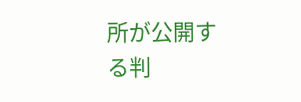所が公開する判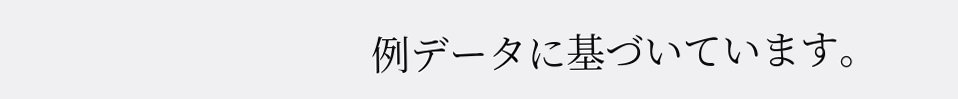例データに基づいています。